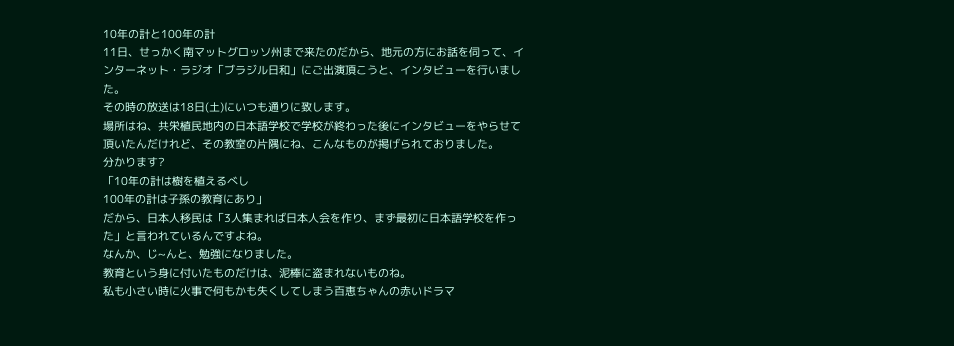10年の計と100年の計
11日、せっかく南マットグロッソ州まで来たのだから、地元の方にお話を伺って、インターネット・ラジオ「ブラジル日和」にご出演頂こうと、インタビューを行いました。
その時の放送は18日(土)にいつも通りに致します。
場所はね、共栄植民地内の日本語学校で学校が終わった後にインタビューをやらせて頂いたんだけれど、その教室の片隅にね、こんなものが掲げられておりました。
分かります?
「10年の計は樹を植えるべし
100年の計は子孫の教育にあり」
だから、日本人移民は「3人集まれば日本人会を作り、まず最初に日本語学校を作った」と言われているんですよね。
なんか、じ~んと、勉強になりました。
教育という身に付いたものだけは、泥棒に盗まれないものね。
私も小さい時に火事で何もかも失くしてしまう百恵ちゃんの赤いドラマ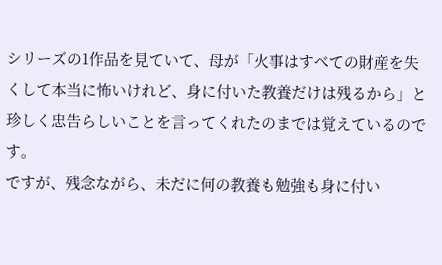シリーズの1作品を見ていて、母が「火事はすべての財産を失くして本当に怖いけれど、身に付いた教養だけは残るから」と珍しく忠告らしいことを言ってくれたのまでは覚えているのです。
ですが、残念ながら、未だに何の教養も勉強も身に付い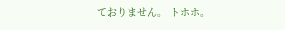ておりません。 トホホ。